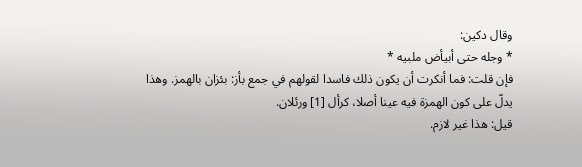وقال دكين:
* وجله حتى أبيأض ملبيه *
فإن قلت: فما أنكرت أن يكون ذلك فاسدا لقولهم في جمع بأز: بئزان بالهمز. وهذا يدلّ على كون الهمزة فيه عينا أصلا، كرأل [1] ورئلان.
قيل: هذا غير لازم.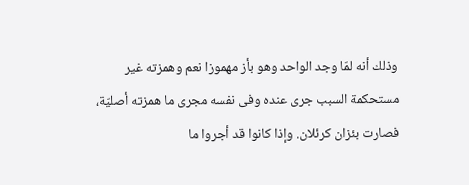وذلك أنه لمّا وجد الواحد وهو بأز مهموزا نعم وهمزته غير مستحكمة السبب جرى عنده وفى نفسه مجرى ما همزته أصليّة، فصارت بئزان كرئلان. وإذا كانوا قد أجروا ما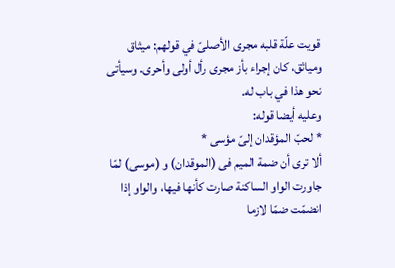قويت علّة قلبه مجرى الأصلىّ في قولهم: ميثاق ومياثق، كان إجراء بأز مجرى رأل أولى وأحرى. وسيأتى نحو هذا في باب له.
وعليه أيضا قوله:
* لحبّ المؤقدان إلىّ مؤسى *
ألا ترى أن ضمة الميم فى (الموقدان) و (موسى) لمّا جاورت الواو الساكنة صارت كأنها فيها، والواو إذا انضمّت ضمّا لازما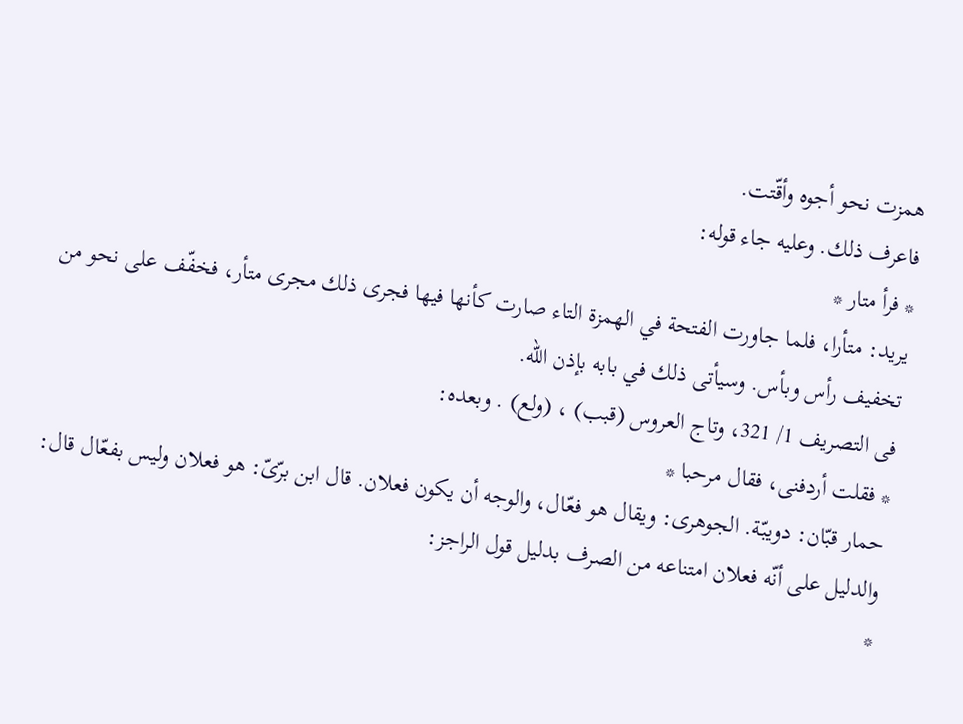همزت نحو أجوه وأقّتت.
فاعرف ذلك. وعليه جاء قوله:
* فرأ متار *
يريد: متأرا، فلما جاورت الفتحة في الهمزة التاء صارت كأنها فيها فجرى ذلك مجرى متأر، فخفّف على نحو من تخفيف رأس وبأس. وسيأتى ذلك في بابه بإذن الله.
فى التصريف 1/ 321، وتاج العروس (قبب) ، (ولع) . وبعده:
* فقلت أردفنى، فقال مرحبا *
حمار قبّان: دويبّة. الجوهرى: ويقال هو فعّال، والوجه أن يكون فعلان. قال ابن برّىّ: هو فعلان وليس بفعّال قال: والدليل على أنّه فعلان امتناعه من الصرف بدليل قول الراجز:
*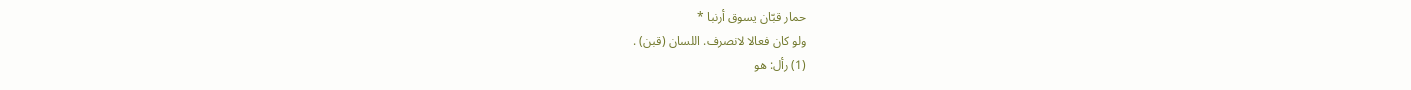حمار قبّان يسوق أرنبا *
ولو كان فعالا لانصرف. اللسان (قبن) .
(1) رأل: هو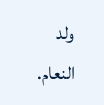ولد النعام.